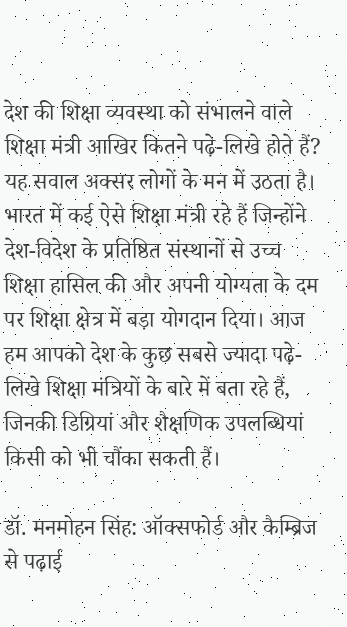देश की शिक्षा व्यवस्था को संभालने वाले शिक्षा मंत्री आखिर कितने पढ़े-लिखे होते हैं? यह सवाल अक्सर लोगों के मन में उठता है। भारत में कई ऐसे शिक्षा मंत्री रहे हैं जिन्होंने देश-विदेश के प्रतिष्ठित संस्थानों से उच्च शिक्षा हासिल की और अपनी योग्यता के दम पर शिक्षा क्षेत्र में बड़ा योगदान दिया। आज हम आपको देश के कुछ सबसे ज्यादा पढ़े-लिखे शिक्षा मंत्रियों के बारे में बता रहे हैं, जिनकी डिग्रियां और शैक्षणिक उपलब्धियां किसी को भी चौंका सकती हैं।

डॉ. मनमोहन सिंह: ऑक्सफोर्ड और कैम्ब्रिज से पढ़ाई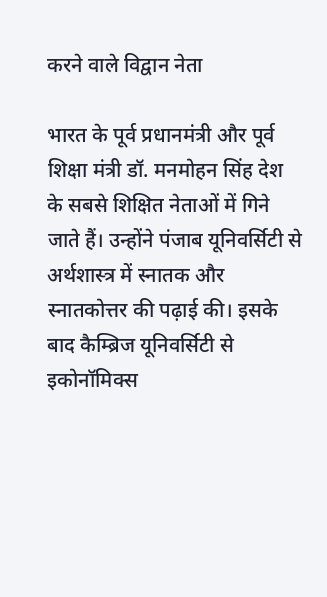करने वाले विद्वान नेता

भारत के पूर्व प्रधानमंत्री और पूर्व शिक्षा मंत्री डॉ. मनमोहन सिंह देश के सबसे शिक्षित नेताओं में गिने जाते हैं। उन्होंने पंजाब यूनिवर्सिटी से अर्थशास्त्र में स्नातक और स्नातकोत्तर की पढ़ाई की। इसके बाद कैम्ब्रिज यूनिवर्सिटी से इकोनॉमिक्स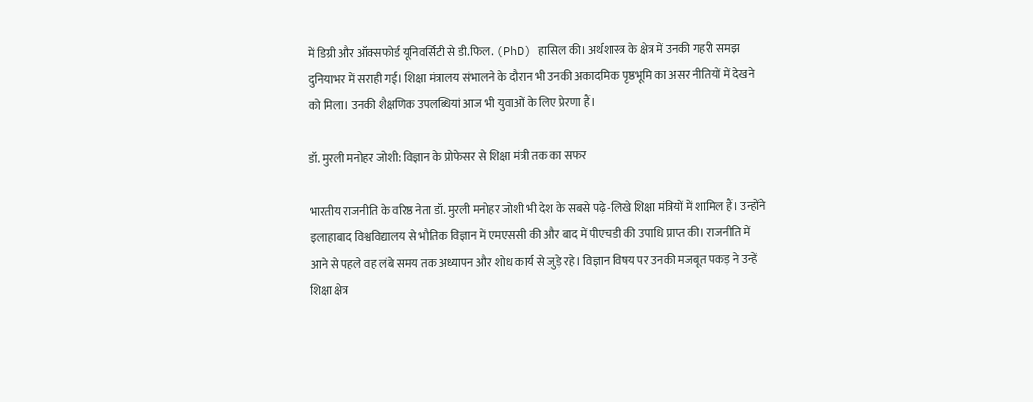में डिग्री और ऑक्सफोर्ड यूनिवर्सिटी से डी.फिल. (PhD) हासिल की। अर्थशास्त्र के क्षेत्र में उनकी गहरी समझ दुनियाभर में सराही गई। शिक्षा मंत्रालय संभालने के दौरान भी उनकी अकादमिक पृष्ठभूमि का असर नीतियों में देखने को मिला। उनकी शैक्षणिक उपलब्धियां आज भी युवाओं के लिए प्रेरणा हैं।

डॉ. मुरली मनोहर जोशी: विज्ञान के प्रोफेसर से शिक्षा मंत्री तक का सफर

भारतीय राजनीति के वरिष्ठ नेता डॉ. मुरली मनोहर जोशी भी देश के सबसे पढ़े-लिखे शिक्षा मंत्रियों में शामिल हैं। उन्होंने इलाहाबाद विश्वविद्यालय से भौतिक विज्ञान में एमएससी की और बाद में पीएचडी की उपाधि प्राप्त की। राजनीति में आने से पहले वह लंबे समय तक अध्यापन और शोध कार्य से जुड़े रहे। विज्ञान विषय पर उनकी मजबूत पकड़ ने उन्हें शिक्षा क्षेत्र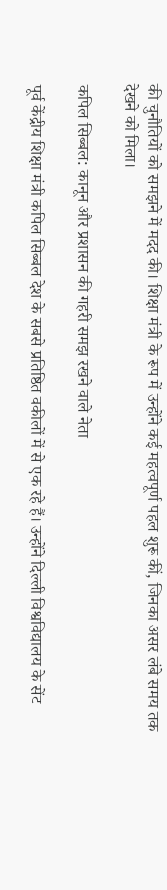की चुनौतियों को समझने में मदद की। शिक्षा मंत्री के रूप में उन्होंने कई महत्वपूर्ण पहल शुरू कीं, जिनका असर लंबे समय तक देखने को मिला।

कपिल सिब्बल: कानून और प्रशासन की गहरी समझ रखने वाले नेता

पूर्व केंद्रीय शिक्षा मंत्री कपिल सिब्बल देश के सबसे प्रतिष्ठित वकीलों में से एक रहे हैं। उन्होंने दिल्ली विश्वविद्यालय के सेंट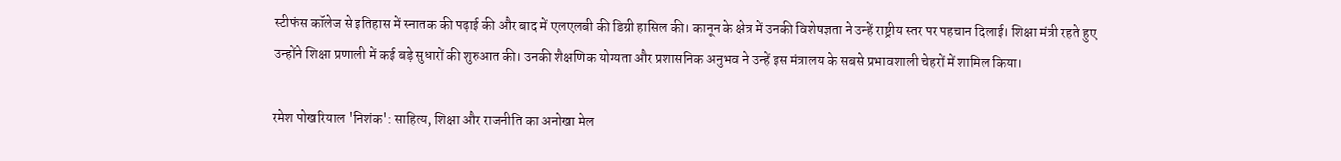स्टीफंस कॉलेज से इतिहास में स्नातक की पढ़ाई की और बाद में एलएलबी की डिग्री हासिल की। कानून के क्षेत्र में उनकी विशेषज्ञता ने उन्हें राष्ट्रीय स्तर पर पहचान दिलाई। शिक्षा मंत्री रहते हुए उन्होंने शिक्षा प्रणाली में कई बड़े सुधारों की शुरुआत की। उनकी शैक्षणिक योग्यता और प्रशासनिक अनुभव ने उन्हें इस मंत्रालय के सबसे प्रभावशाली चेहरों में शामिल किया।

रमेश पोखरियाल 'निशंक': साहित्य, शिक्षा और राजनीति का अनोखा मेल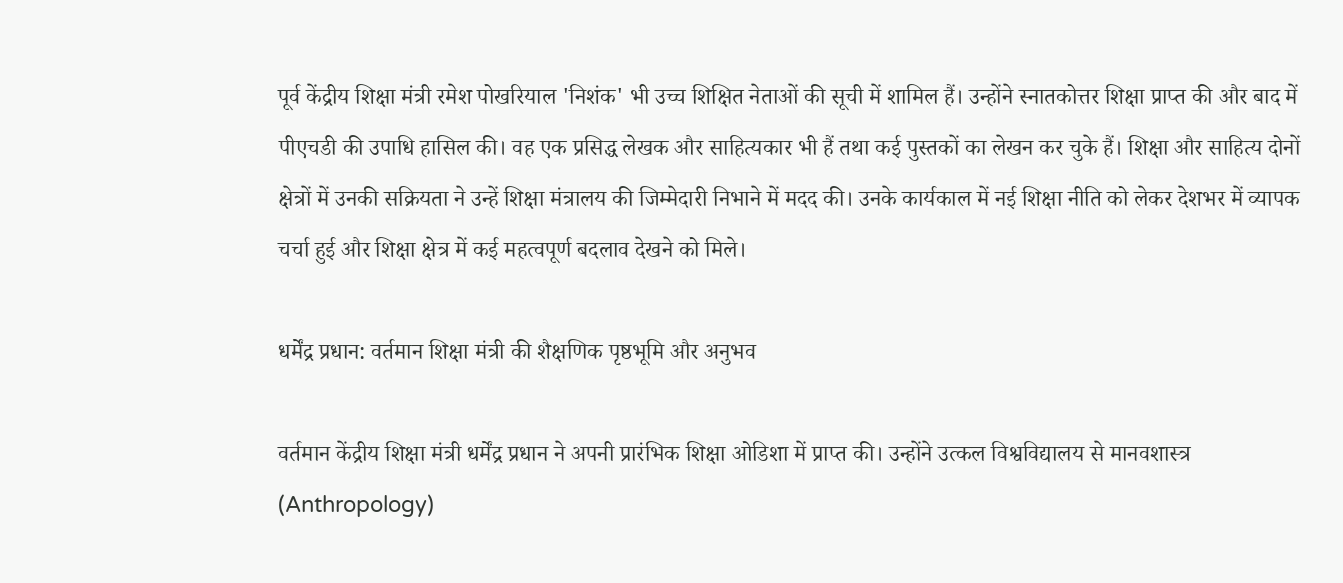पूर्व केंद्रीय शिक्षा मंत्री रमेश पोखरियाल 'निशंक' भी उच्च शिक्षित नेताओं की सूची में शामिल हैं। उन्होंने स्नातकोत्तर शिक्षा प्राप्त की और बाद में पीएचडी की उपाधि हासिल की। वह एक प्रसिद्ध लेखक और साहित्यकार भी हैं तथा कई पुस्तकों का लेखन कर चुके हैं। शिक्षा और साहित्य दोनों क्षेत्रों में उनकी सक्रियता ने उन्हें शिक्षा मंत्रालय की जिम्मेदारी निभाने में मदद की। उनके कार्यकाल में नई शिक्षा नीति को लेकर देशभर में व्यापक चर्चा हुई और शिक्षा क्षेत्र में कई महत्वपूर्ण बदलाव देखने को मिले।

धर्मेंद्र प्रधान: वर्तमान शिक्षा मंत्री की शैक्षणिक पृष्ठभूमि और अनुभव

वर्तमान केंद्रीय शिक्षा मंत्री धर्मेंद्र प्रधान ने अपनी प्रारंभिक शिक्षा ओडिशा में प्राप्त की। उन्होंने उत्कल विश्वविद्यालय से मानवशास्त्र (Anthropology)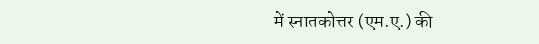में स्नातकोत्तर (एम.ए.) की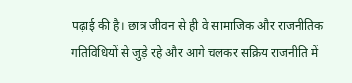पढ़ाई की है। छात्र जीवन से ही वे सामाजिक और राजनीतिक गतिविधियों से जुड़े रहे और आगे चलकर सक्रिय राजनीति में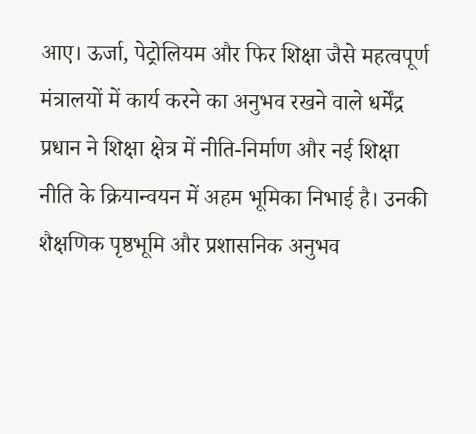आए। ऊर्जा, पेट्रोलियम और फिर शिक्षा जैसे महत्वपूर्ण मंत्रालयों में कार्य करने का अनुभव रखने वाले धर्मेंद्र प्रधान ने शिक्षा क्षेत्र में नीति-निर्माण और नई शिक्षा नीति के क्रियान्वयन में अहम भूमिका निभाई है। उनकी शैक्षणिक पृष्ठभूमि और प्रशासनिक अनुभव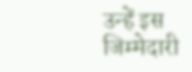उन्हें इस जिम्मेदारी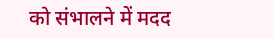को संभालने में मदद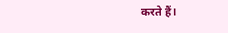करते हैं।